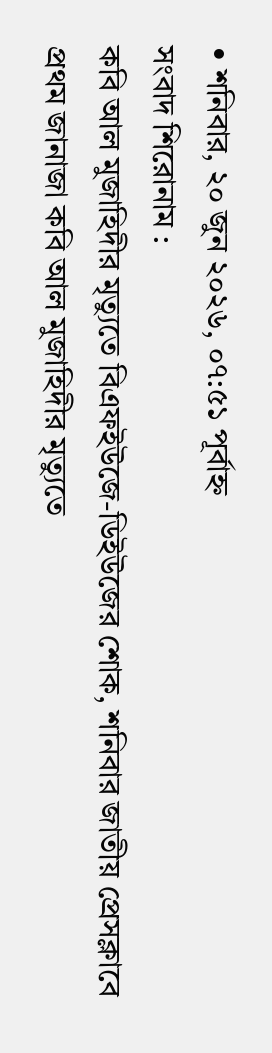• শনিবার, ২০ জুন ২০২৬, ০৭:৫১ পূর্বাহ্ন
সংবাদ শিরোনাম :
কবি আল মুজাহিদীর মৃত্যুতে বিএফইউজে-ডিইউজের শোক, শনিবার জাতীয় প্রেসক্লাবে প্রথম জানাজা কবি আল মুজাহিদীর মৃত্যুতে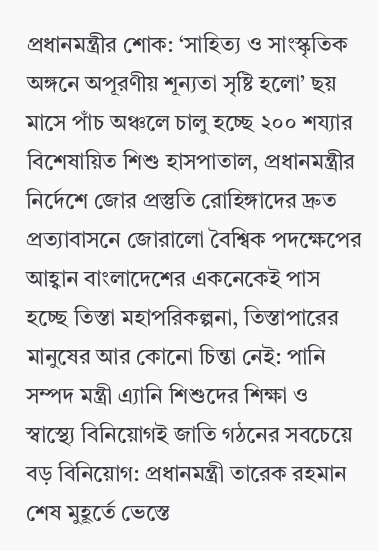প্রধানমন্ত্রীর শোক: ‘সাহিত্য ও সাংস্কৃতিক অঙ্গনে অপূরণীয় শূন্যতা সৃষ্টি হলো’ ছয় মাসে পাঁচ অঞ্চলে চালু হচ্ছে ২০০ শয্যার বিশেষায়িত শিশু হাসপাতাল, প্রধানমন্ত্রীর নির্দেশে জোর প্রস্তুতি রোহিঙ্গাদের দ্রুত প্রত্যাবাসনে জোরালো বৈশ্বিক পদক্ষেপের আহ্বান বাংলাদেশের একনেকেই পাস হচ্ছে তিস্তা মহাপরিকল্পনা, তিস্তাপারের মানুষের আর কোনো চিন্তা নেই: পানি সম্পদ মন্ত্রী এ্যানি শিশুদের শিক্ষা ও স্বাস্থ্যে বিনিয়োগই জাতি গঠনের সবচেয়ে বড় বিনিয়োগ: প্রধানমন্ত্রী তারেক রহমান শেষ মুহূর্তে ভেস্তে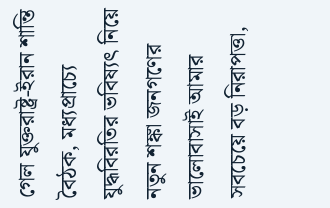গেল যুক্তরাষ্ট্র-ইরান শান্তি বৈঠক, মধ্যপ্রাচ্যে যুদ্ধবিরতির ভবিষ্যৎ নিয়ে নতুন শঙ্কা জনগণের ভালোবাসাই আমার সবচেয়ে বড় নিরাপত্তা,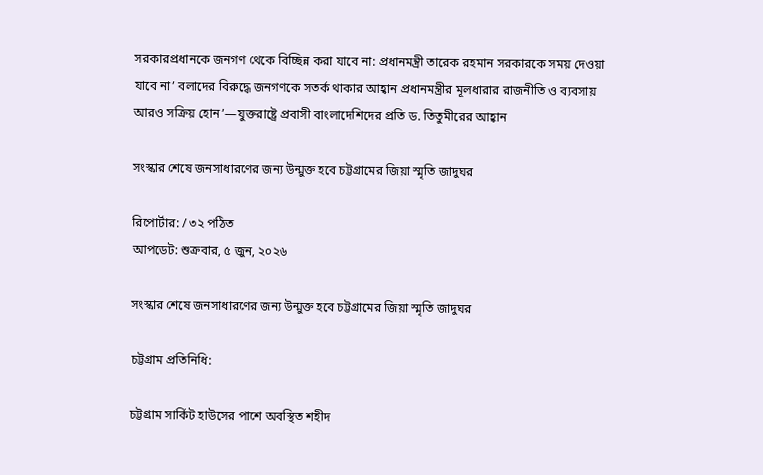সরকারপ্রধানকে জনগণ থেকে বিচ্ছিন্ন করা যাবে না: প্রধানমন্ত্রী তারেক রহমান সরকারকে সময় দেওয়া যাবে না’ বলাদের বিরুদ্ধে জনগণকে সতর্ক থাকার আহ্বান প্রধানমন্ত্রীর মূলধারার রাজনীতি ও ব্যবসায় আরও সক্রিয় হোন’—যুক্তরাষ্ট্রে প্রবাসী বাংলাদেশিদের প্রতি ড. তিতুমীরের আহ্বান

সংস্কার শেষে জনসাধারণের জন্য উন্মুক্ত হবে চট্টগ্রামের জিয়া স্মৃতি জাদুঘর

রিপোর্টার: / ৩২ পঠিত
আপডেট: শুক্রবার, ৫ জুন, ২০২৬

সংস্কার শেষে জনসাধারণের জন্য উন্মুক্ত হবে চট্টগ্রামের জিয়া স্মৃতি জাদুঘর

চট্টগ্রাম প্রতিনিধি:

চট্টগ্রাম সার্কিট হাউসের পাশে অবস্থিত শহীদ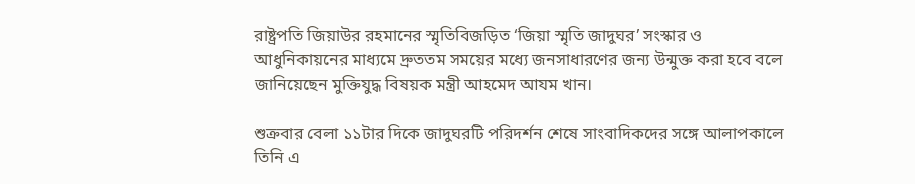রাষ্ট্রপতি জিয়াউর রহমানের স্মৃতিবিজড়িত ‘জিয়া স্মৃতি জাদুঘর’ সংস্কার ও আধুনিকায়নের মাধ্যমে দ্রুততম সময়ের মধ্যে জনসাধারণের জন্য উন্মুক্ত করা হবে বলে জানিয়েছেন মুক্তিযুদ্ধ বিষয়ক মন্ত্রী আহমেদ আযম খান।

শুক্রবার বেলা ১১টার দিকে জাদুঘরটি পরিদর্শন শেষে সাংবাদিকদের সঙ্গে আলাপকালে তিনি এ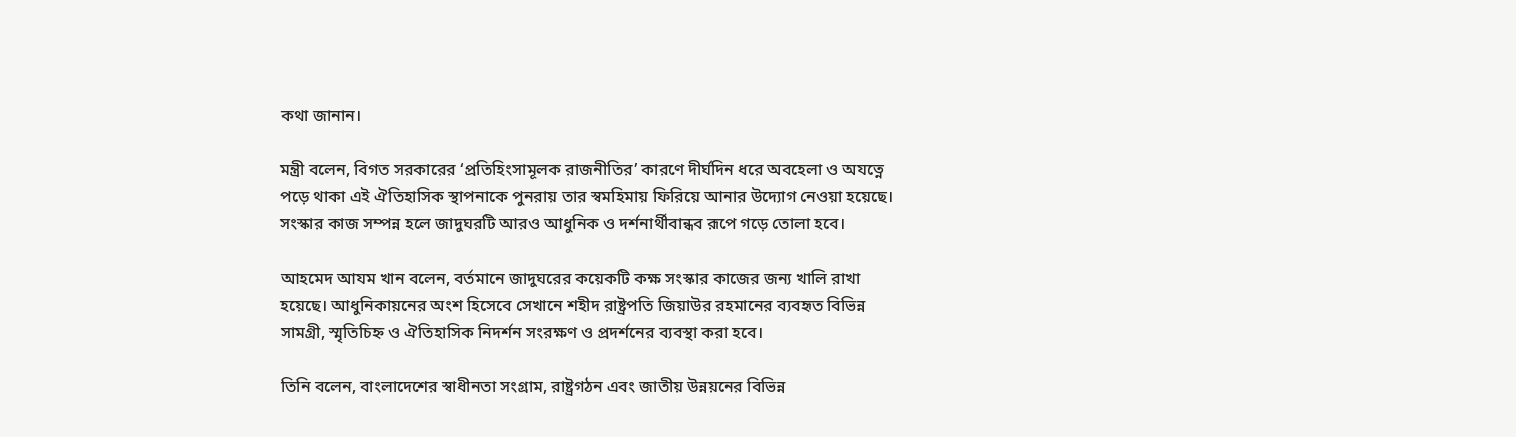কথা জানান।

মন্ত্রী বলেন, বিগত সরকারের ‘প্রতিহিংসামূলক রাজনীতির’ কারণে দীর্ঘদিন ধরে অবহেলা ও অযত্নে পড়ে থাকা এই ঐতিহাসিক স্থাপনাকে পুনরায় তার স্বমহিমায় ফিরিয়ে আনার উদ্যোগ নেওয়া হয়েছে। সংস্কার কাজ সম্পন্ন হলে জাদুঘরটি আরও আধুনিক ও দর্শনার্থীবান্ধব রূপে গড়ে তোলা হবে।

আহমেদ আযম খান বলেন, বর্তমানে জাদুঘরের কয়েকটি কক্ষ সংস্কার কাজের জন্য খালি রাখা হয়েছে। আধুনিকায়নের অংশ হিসেবে সেখানে শহীদ রাষ্ট্রপতি জিয়াউর রহমানের ব্যবহৃত বিভিন্ন সামগ্রী, স্মৃতিচিহ্ন ও ঐতিহাসিক নিদর্শন সংরক্ষণ ও প্রদর্শনের ব্যবস্থা করা হবে।

তিনি বলেন, বাংলাদেশের স্বাধীনতা সংগ্রাম, রাষ্ট্রগঠন এবং জাতীয় উন্নয়নের বিভিন্ন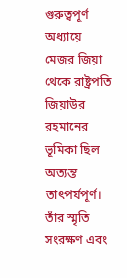গুরুত্বপূর্ণ অধ্যায়ে মেজর জিয়া থেকে রাষ্ট্রপতি জিয়াউর রহমানের ভূমিকা ছিল অত্যন্ত তাৎপর্যপূর্ণ। তাঁর স্মৃতি সংরক্ষণ এবং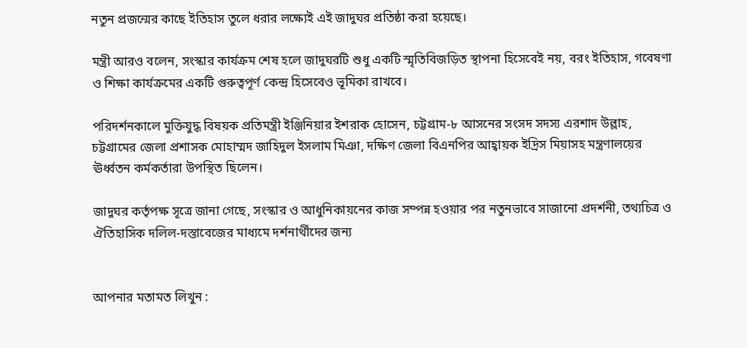নতুন প্রজন্মের কাছে ইতিহাস তুলে ধরার লক্ষ্যেই এই জাদুঘর প্রতিষ্ঠা করা হয়েছে।

মন্ত্রী আরও বলেন, সংস্কার কার্যক্রম শেষ হলে জাদুঘরটি শুধু একটি স্মৃতিবিজড়িত স্থাপনা হিসেবেই নয়, বরং ইতিহাস, গবেষণা ও শিক্ষা কার্যক্রমের একটি গুরুত্বপূর্ণ কেন্দ্র হিসেবেও ভূমিকা রাখবে।

পরিদর্শনকালে মুক্তিযুদ্ধ বিষয়ক প্রতিমন্ত্রী ইঞ্জিনিয়ার ইশরাক হোসেন, চট্টগ্রাম-৮ আসনের সংসদ সদস্য এরশাদ উল্লাহ, চট্টগ্রামের জেলা প্রশাসক মোহাম্মদ জাহিদুল ইসলাম মিঞা, দক্ষিণ জেলা বিএনপির আহ্বায়ক ইদ্রিস মিয়াসহ মন্ত্রণালয়ের ঊর্ধ্বতন কর্মকর্তারা উপস্থিত ছিলেন।

জাদুঘর কর্তৃপক্ষ সূত্রে জানা গেছে, সংস্কার ও আধুনিকায়নের কাজ সম্পন্ন হওয়ার পর নতুনভাবে সাজানো প্রদর্শনী, তথ্যচিত্র ও ঐতিহাসিক দলিল-দস্তাবেজের মাধ্যমে দর্শনার্থীদের জন্য


আপনার মতামত লিখুন :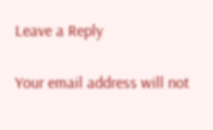Leave a Reply

Your email address will not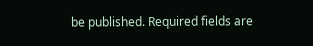be published. Required fields are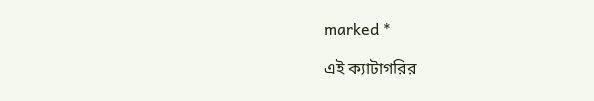marked *

এই ক্যাটাগরির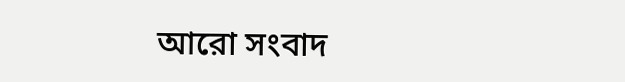আরো সংবাদ